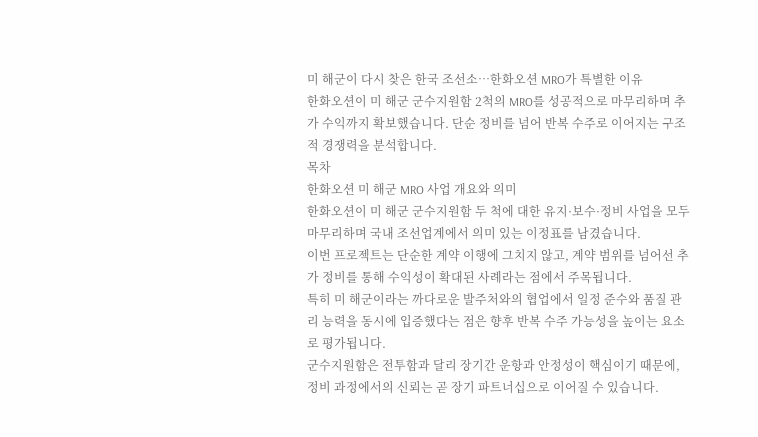미 해군이 다시 찾은 한국 조선소…한화오션 MRO가 특별한 이유
한화오션이 미 해군 군수지원함 2척의 MRO를 성공적으로 마무리하며 추가 수익까지 확보했습니다. 단순 정비를 넘어 반복 수주로 이어지는 구조적 경쟁력을 분석합니다.
목차
한화오션 미 해군 MRO 사업 개요와 의미
한화오션이 미 해군 군수지원함 두 척에 대한 유지·보수·정비 사업을 모두 마무리하며 국내 조선업계에서 의미 있는 이정표를 남겼습니다.
이번 프로젝트는 단순한 계약 이행에 그치지 않고, 계약 범위를 넘어선 추가 정비를 통해 수익성이 확대된 사례라는 점에서 주목됩니다.
특히 미 해군이라는 까다로운 발주처와의 협업에서 일정 준수와 품질 관리 능력을 동시에 입증했다는 점은 향후 반복 수주 가능성을 높이는 요소로 평가됩니다.
군수지원함은 전투함과 달리 장기간 운항과 안정성이 핵심이기 때문에, 정비 과정에서의 신뢰는 곧 장기 파트너십으로 이어질 수 있습니다.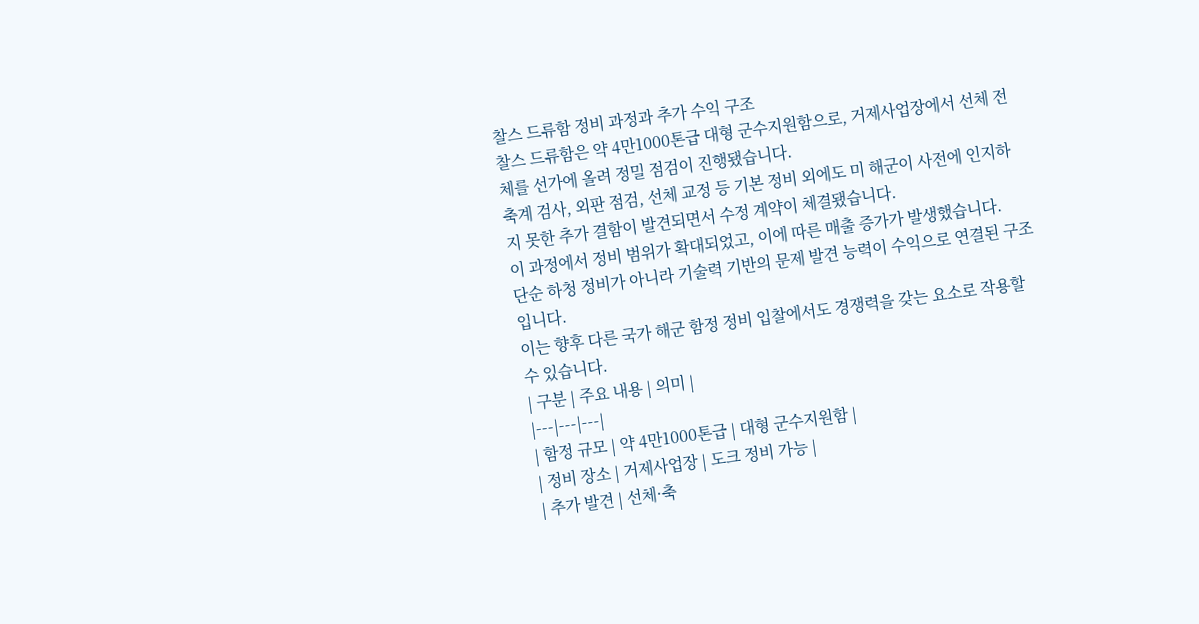찰스 드류함 정비 과정과 추가 수익 구조
찰스 드류함은 약 4만1000톤급 대형 군수지원함으로, 거제사업장에서 선체 전체를 선가에 올려 정밀 점검이 진행됐습니다.
축계 검사, 외판 점검, 선체 교정 등 기본 정비 외에도 미 해군이 사전에 인지하지 못한 추가 결함이 발견되면서 수정 계약이 체결됐습니다.
이 과정에서 정비 범위가 확대되었고, 이에 따른 매출 증가가 발생했습니다.
단순 하청 정비가 아니라 기술력 기반의 문제 발견 능력이 수익으로 연결된 구조입니다.
이는 향후 다른 국가 해군 함정 정비 입찰에서도 경쟁력을 갖는 요소로 작용할 수 있습니다.
| 구분 | 주요 내용 | 의미 |
|---|---|---|
| 함정 규모 | 약 4만1000톤급 | 대형 군수지원함 |
| 정비 장소 | 거제사업장 | 도크 정비 가능 |
| 추가 발견 | 선체·축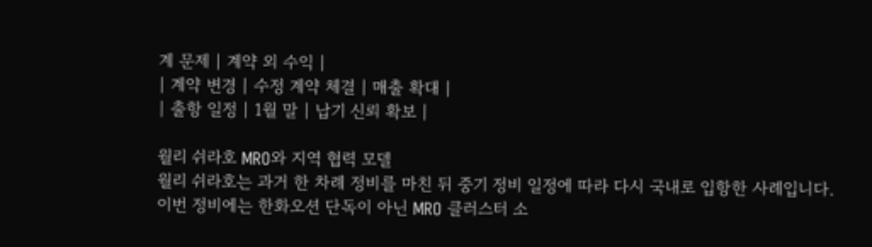계 문제 | 계약 외 수익 |
| 계약 변경 | 수정 계약 체결 | 매출 확대 |
| 출항 일정 | 1월 말 | 납기 신뢰 확보 |

월리 쉬라호 MRO와 지역 협력 모델
월리 쉬라호는 과거 한 차례 정비를 마친 뒤 중기 정비 일정에 따라 다시 국내로 입항한 사례입니다.
이번 정비에는 한화오션 단독이 아닌 MRO 클러스터 소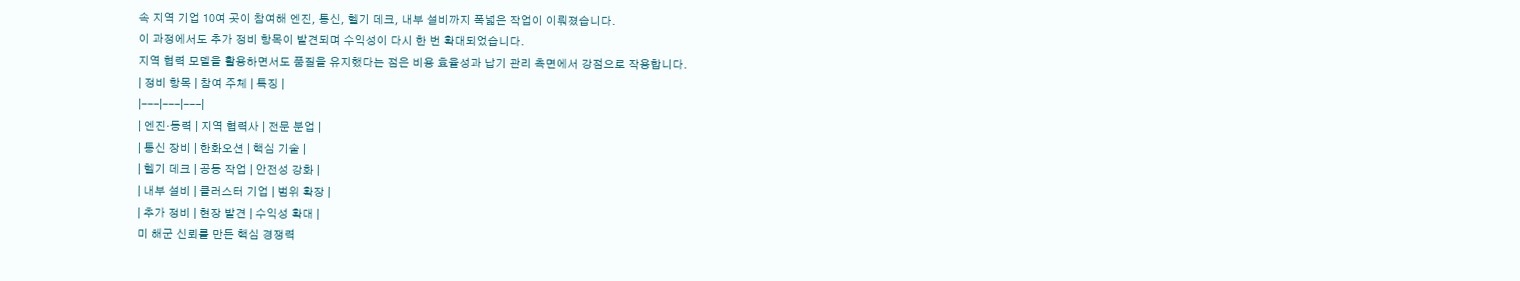속 지역 기업 10여 곳이 참여해 엔진, 통신, 헬기 데크, 내부 설비까지 폭넓은 작업이 이뤄졌습니다.
이 과정에서도 추가 정비 항목이 발견되며 수익성이 다시 한 번 확대되었습니다.
지역 협력 모델을 활용하면서도 품질을 유지했다는 점은 비용 효율성과 납기 관리 측면에서 강점으로 작용합니다.
| 정비 항목 | 참여 주체 | 특징 |
|---|---|---|
| 엔진·동력 | 지역 협력사 | 전문 분업 |
| 통신 장비 | 한화오션 | 핵심 기술 |
| 헬기 데크 | 공동 작업 | 안전성 강화 |
| 내부 설비 | 클러스터 기업 | 범위 확장 |
| 추가 정비 | 현장 발견 | 수익성 확대 |
미 해군 신뢰를 만든 핵심 경쟁력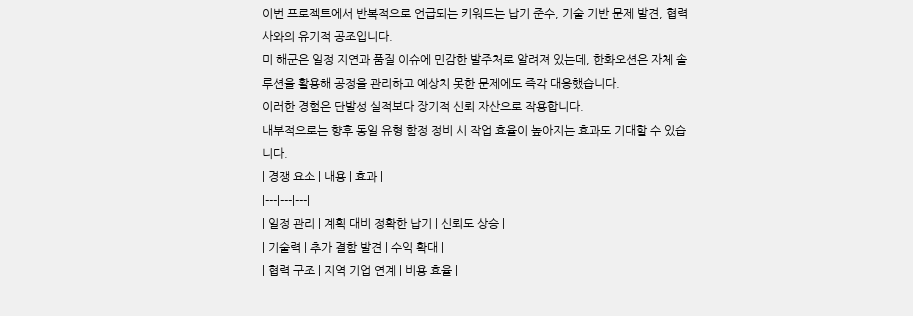이번 프로젝트에서 반복적으로 언급되는 키워드는 납기 준수, 기술 기반 문제 발견, 협력사와의 유기적 공조입니다.
미 해군은 일정 지연과 품질 이슈에 민감한 발주처로 알려져 있는데, 한화오션은 자체 솔루션을 활용해 공정을 관리하고 예상치 못한 문제에도 즉각 대응했습니다.
이러한 경험은 단발성 실적보다 장기적 신뢰 자산으로 작용합니다.
내부적으로는 향후 동일 유형 함정 정비 시 작업 효율이 높아지는 효과도 기대할 수 있습니다.
| 경쟁 요소 | 내용 | 효과 |
|---|---|---|
| 일정 관리 | 계획 대비 정확한 납기 | 신뢰도 상승 |
| 기술력 | 추가 결함 발견 | 수익 확대 |
| 협력 구조 | 지역 기업 연계 | 비용 효율 |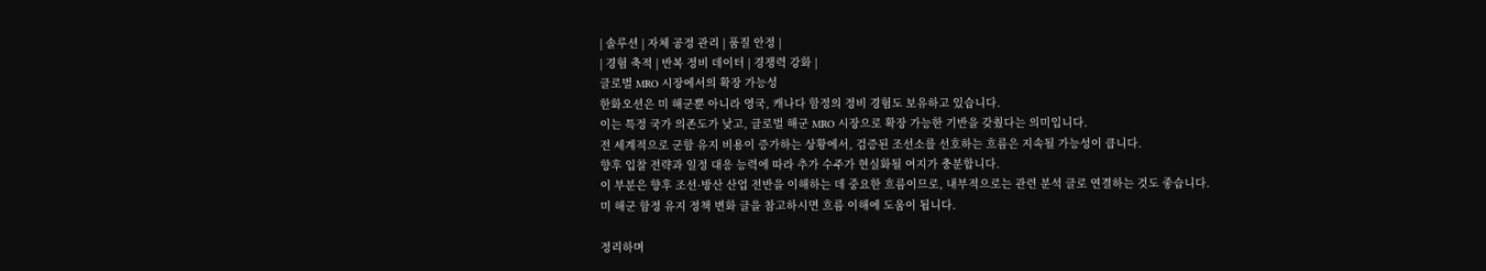| 솔루션 | 자체 공정 관리 | 품질 안정 |
| 경험 축적 | 반복 정비 데이터 | 경쟁력 강화 |
글로벌 MRO 시장에서의 확장 가능성
한화오션은 미 해군뿐 아니라 영국, 캐나다 함정의 정비 경험도 보유하고 있습니다.
이는 특정 국가 의존도가 낮고, 글로벌 해군 MRO 시장으로 확장 가능한 기반을 갖췄다는 의미입니다.
전 세계적으로 군함 유지 비용이 증가하는 상황에서, 검증된 조선소를 선호하는 흐름은 지속될 가능성이 큽니다.
향후 입찰 전략과 일정 대응 능력에 따라 추가 수주가 현실화될 여지가 충분합니다.
이 부분은 향후 조선·방산 산업 전반을 이해하는 데 중요한 흐름이므로, 내부적으로는 관련 분석 글로 연결하는 것도 좋습니다.
미 해군 함정 유지 정책 변화 글을 참고하시면 흐름 이해에 도움이 됩니다.

정리하며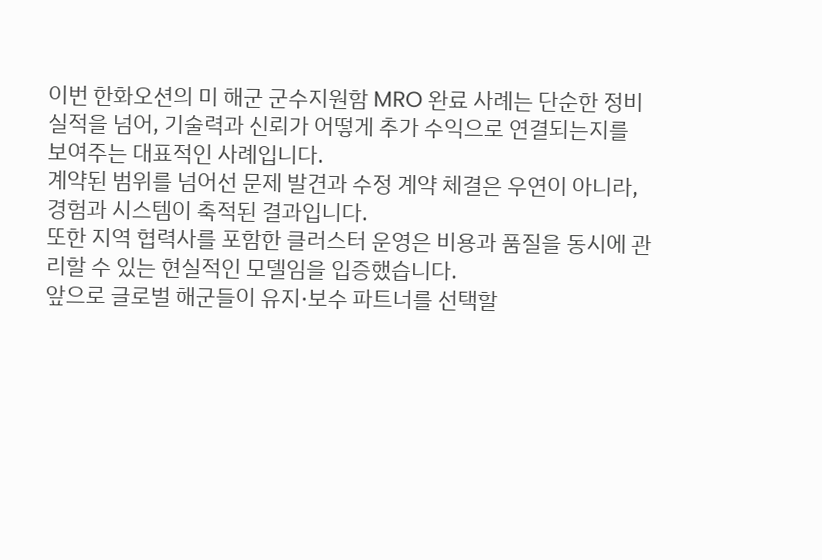이번 한화오션의 미 해군 군수지원함 MRO 완료 사례는 단순한 정비 실적을 넘어, 기술력과 신뢰가 어떻게 추가 수익으로 연결되는지를 보여주는 대표적인 사례입니다.
계약된 범위를 넘어선 문제 발견과 수정 계약 체결은 우연이 아니라, 경험과 시스템이 축적된 결과입니다.
또한 지역 협력사를 포함한 클러스터 운영은 비용과 품질을 동시에 관리할 수 있는 현실적인 모델임을 입증했습니다.
앞으로 글로벌 해군들이 유지·보수 파트너를 선택할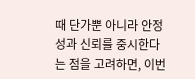때 단가뿐 아니라 안정성과 신뢰를 중시한다는 점을 고려하면, 이번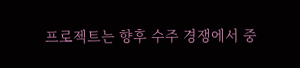프로젝트는 향후 수주 경쟁에서 중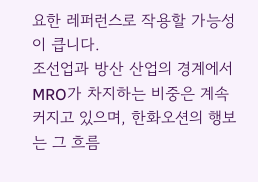요한 레퍼런스로 작용할 가능성이 큽니다.
조선업과 방산 산업의 경계에서 MRO가 차지하는 비중은 계속 커지고 있으며, 한화오션의 행보는 그 흐름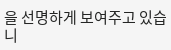을 선명하게 보여주고 있습니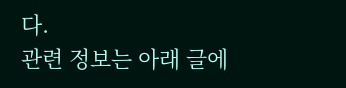다.
관련 정보는 아래 글에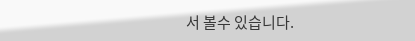서 볼수 있습니다.